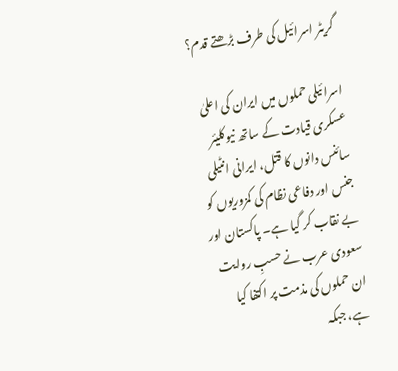گریٹر اسرائیل کی طرف بڑھتے قدم؟

اسرائیلی حملوں میں ایران کی اعلیٰ عسکری قیادت کے ساتھ نیوکلیئر سائنس دانوں کا قتل، ایرانی انٹیلی جنس اور دفاعی نظام کی کمزوریوں کو بے نقاب کر گیا ہے۔ پاکستان اور سعودی عرب نے حسبِ روایت ان حملوں کی مذمت پر اکتفا کیا ہے، جبکہ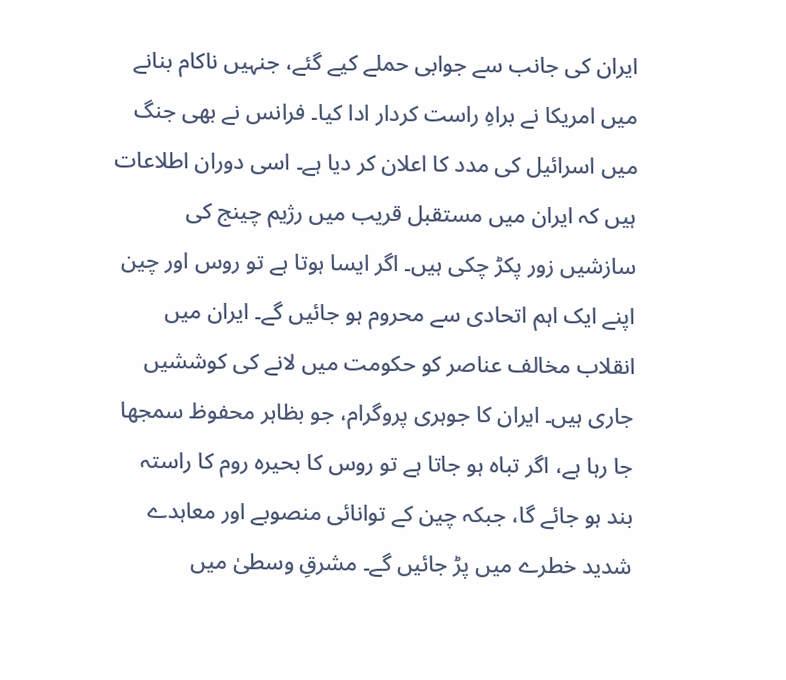ایران کی جانب سے جوابی حملے کیے گئے، جنہیں ناکام بنانے میں امریکا نے براہِ راست کردار ادا کیا۔ فرانس نے بھی جنگ میں اسرائیل کی مدد کا اعلان کر دیا ہے۔ اسی دوران اطلاعات ہیں کہ ایران میں مستقبل قریب میں رژیم چینج کی سازشیں زور پکڑ چکی ہیں۔ اگر ایسا ہوتا ہے تو روس اور چین اپنے ایک اہم اتحادی سے محروم ہو جائیں گے۔ ایران میں انقلاب مخالف عناصر کو حکومت میں لانے کی کوششیں جاری ہیں۔ ایران کا جوہری پروگرام، جو بظاہر محفوظ سمجھا جا رہا ہے، اگر تباہ ہو جاتا ہے تو روس کا بحیرہ روم کا راستہ بند ہو جائے گا، جبکہ چین کے توانائی منصوبے اور معاہدے شدید خطرے میں پڑ جائیں گے۔ مشرقِ وسطیٰ میں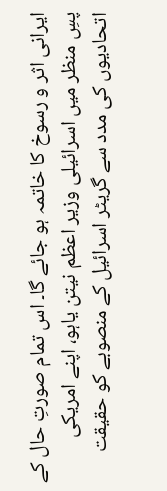ایرانی اثر و رسوخ کا خاتمہ ہو جائے گا۔ اس تمام صورتِ حال کے پسِ منظر میں اسرائیلی وزیر اعظم نیتن یاہو، اپنے امریکی اتحادیوں کی مدد سے گریٹر اسرائیل کے منصوبے کو حقیقت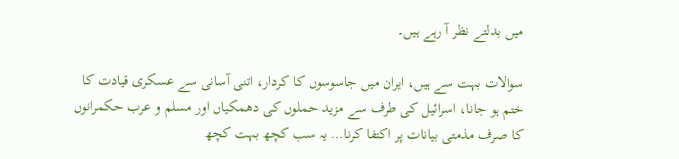میں بدلتے نظر آ رہے ہیں۔

سوالات بہت سے ہیں، ایران میں جاسوسوں کا کردار، اتنی آسانی سے عسکری قیادت کا ختم ہو جانا، اسرائیل کی طرف سے مزید حملوں کی دھمکیاں اور مسلم و عرب حکمرانوں کا صرف مذمتی بیانات پر اکتفا کرنا… یہ سب کچھ بہت کچھ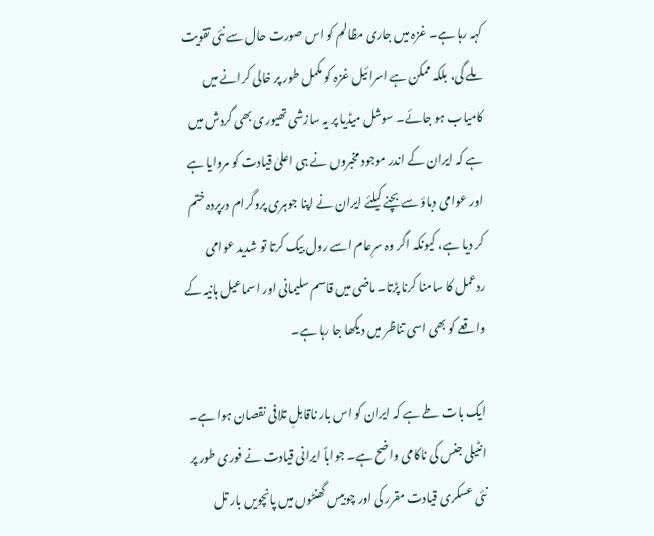کہہ رہا ہے۔ غزہ میں جاری مظالم کو اس صورت حال سے نئی تقویت ملے گی، بلکہ ممکن ہے اسرائیل غزہ کو مکمل طور پر خالی کرانے میں کامیاب ہو جائے۔ سوشل میڈیا پر یہ سازشی تھیوری بھی گردش میں ہے کہ ایران کے اندر موجود مخبروں نے ہی اعلیٰ قیادت کو مروایا ہے اور عوامی دباؤ سے بچنے کیلئے ایران نے اپنا جوہری پروگرام درپردہ ختم کر دیا ہے، کیونکہ اگر وہ سرِعام اسے رول بیک کرتا تو شدید عوامی ردعمل کا سامنا کرنا پڑتا۔ ماضی میں قاسم سلیمانی اور اسماعیل ہانیہ کے واقعے کو بھی اسی تناظر میں دیکھا جا رہا ہے۔

ایک بات طے ہے کہ ایران کو اس بار ناقابلِ تلافی نقصان ہوا ہے۔ انٹیلی جنس کی ناکامی واضح ہے۔ جواباً ایرانی قیادت نے فوری طور پر نئی عسکری قیادت مقرر کی اور چوبیس گھنٹوں میں پانچویں بار تل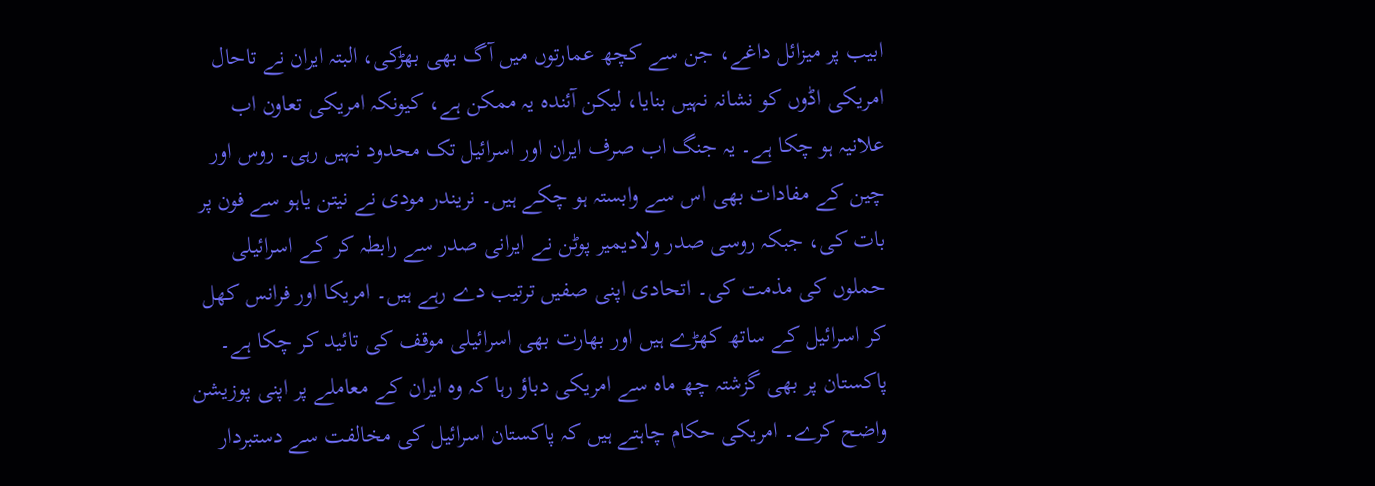ابیب پر میزائل داغے، جن سے کچھ عمارتوں میں آگ بھی بھڑکی، البتہ ایران نے تاحال امریکی اڈوں کو نشانہ نہیں بنایا، لیکن آئندہ یہ ممکن ہے، کیونکہ امریکی تعاون اب علانیہ ہو چکا ہے۔ یہ جنگ اب صرف ایران اور اسرائیل تک محدود نہیں رہی۔ روس اور چین کے مفادات بھی اس سے وابستہ ہو چکے ہیں۔ نریندر مودی نے نیتن یاہو سے فون پر بات کی، جبکہ روسی صدر ولادیمیر پوٹن نے ایرانی صدر سے رابطہ کر کے اسرائیلی حملوں کی مذمت کی۔ اتحادی اپنی صفیں ترتیب دے رہے ہیں۔ امریکا اور فرانس کھل کر اسرائیل کے ساتھ کھڑے ہیں اور بھارت بھی اسرائیلی موقف کی تائید کر چکا ہے۔ پاکستان پر بھی گزشتہ چھ ماہ سے امریکی دباؤ رہا کہ وہ ایران کے معاملے پر اپنی پوزیشن واضح کرے۔ امریکی حکام چاہتے ہیں کہ پاکستان اسرائیل کی مخالفت سے دستبردار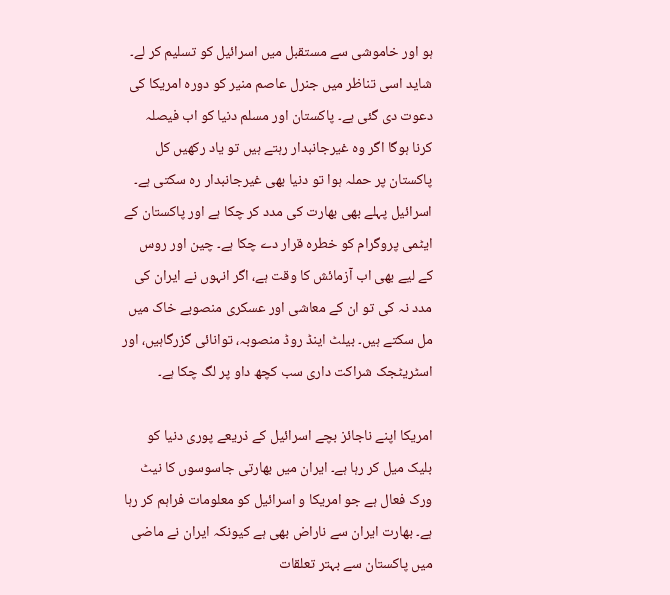ہو اور خاموشی سے مستقبل میں اسرائیل کو تسلیم کر لے۔ شاید اسی تناظر میں جنرل عاصم منیر کو دورہ امریکا کی دعوت دی گئی ہے۔ پاکستان اور مسلم دنیا کو اب فیصلہ کرنا ہوگا اگر وہ غیرجانبدار رہتے ہیں تو یاد رکھیں کل پاکستان پر حملہ ہوا تو دنیا بھی غیرجانبدار رہ سکتی ہے۔ اسرائیل پہلے بھی بھارت کی مدد کر چکا ہے اور پاکستان کے ایٹمی پروگرام کو خطرہ قرار دے چکا ہے۔ چین اور روس کے لیے بھی اب آزمائش کا وقت ہے، اگر انہوں نے ایران کی مدد نہ کی تو ان کے معاشی اور عسکری منصوبے خاک میں مل سکتے ہیں۔ بیلٹ اینڈ روڈ منصوبہ، توانائی گزرگاہیں، اور اسٹریٹجک شراکت داری سب کچھ داو پر لگ چکا ہے۔

امریکا اپنے ناجائز بچے اسرائیل کے ذریعے پوری دنیا کو بلیک میل کر رہا ہے۔ ایران میں بھارتی جاسوسوں کا نیٹ ورک فعال ہے جو امریکا و اسرائیل کو معلومات فراہم کر رہا ہے۔ بھارت ایران سے ناراض بھی ہے کیونکہ ایران نے ماضی میں پاکستان سے بہتر تعلقات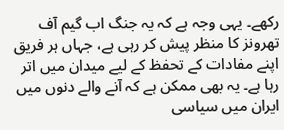رکھے۔ یہی وجہ ہے کہ یہ جنگ اب گیم آف تھرونز کا منظر پیش کر رہی ہے، جہاں ہر فریق اپنے مفادات کے تحفظ کے لیے میدان میں اتر رہا ہے۔ یہ بھی ممکن ہے کہ آنے والے دنوں میں ایران میں سیاسی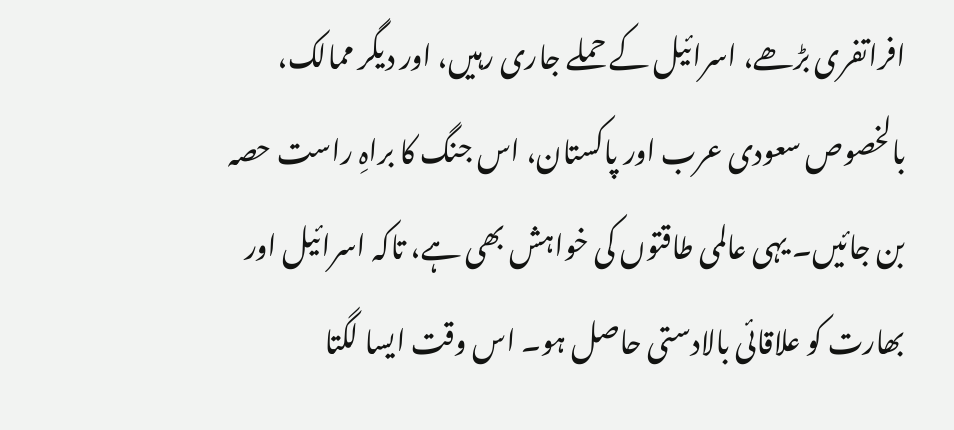افراتفری بڑھے، اسرائیل کے حملے جاری رہیں، اور دیگر ممالک، بالخصوص سعودی عرب اور پاکستان، اس جنگ کا براہِ راست حصہ بن جائیں۔ یہی عالمی طاقتوں کی خواہش بھی ہے، تاکہ اسرائیل اور بھارت کو علاقائی بالادستی حاصل ہو۔ اس وقت ایسا لگتا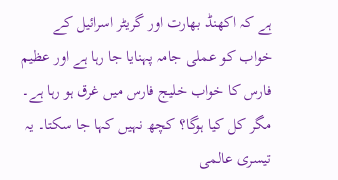ہے کہ اکھنڈ بھارت اور گریٹر اسرائیل کے خواب کو عملی جامہ پہنایا جا رہا ہے اور عظیم فارس کا خواب خلیج فارس میں غرق ہو رہا ہے۔ مگر کل کیا ہوگا؟ کچھ نہیں کہا جا سکتا۔ یہ تیسری عالمی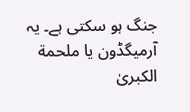جنگ ہو سکتی ہے۔ یہ آرمیگڈون یا ملحمة الکبریٰ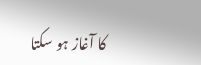کا آغاز ہو سکتا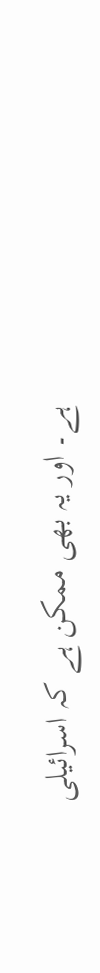ہے۔ اور یہ بھی ممکن ہے کہ اسرائیلی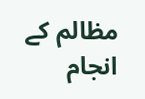مظالم کے انجام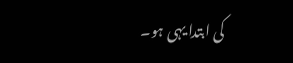کی ابتدا یہی ہو۔